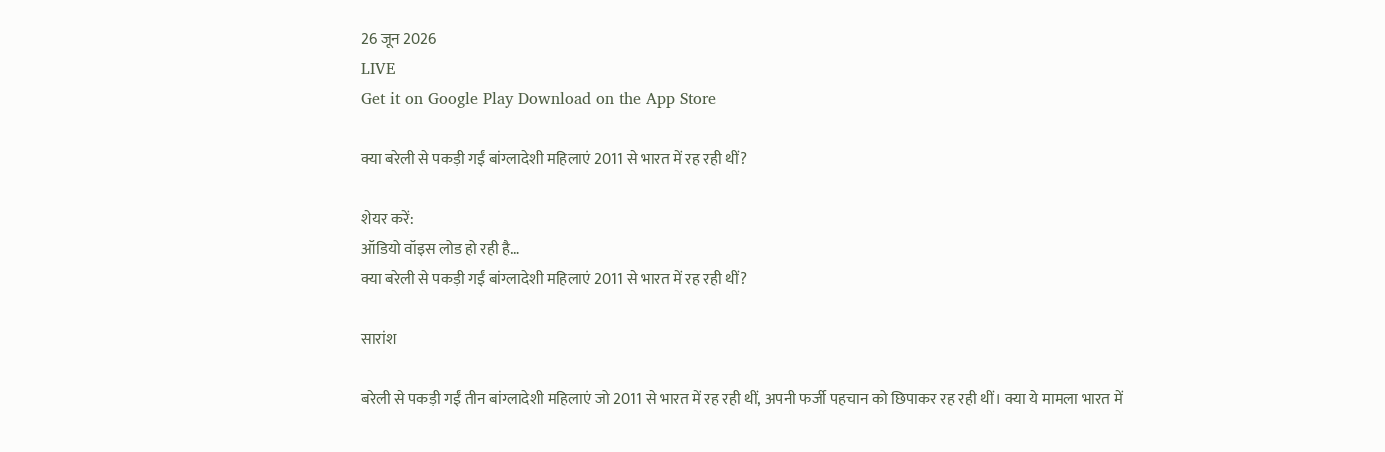26 जून 2026
LIVE
Get it on Google Play Download on the App Store

क्या बरेली से पकड़ी गईं बांग्लादेशी महिलाएं 2011 से भारत में रह रही थीं?

शेयर करें:
ऑडियो वॉइस लोड हो रही है…
क्या बरेली से पकड़ी गईं बांग्लादेशी महिलाएं 2011 से भारत में रह रही थीं?

सारांश

बरेली से पकड़ी गईं तीन बांग्लादेशी महिलाएं जो 2011 से भारत में रह रही थीं, अपनी फर्जी पहचान को छिपाकर रह रही थीं। क्या ये मामला भारत में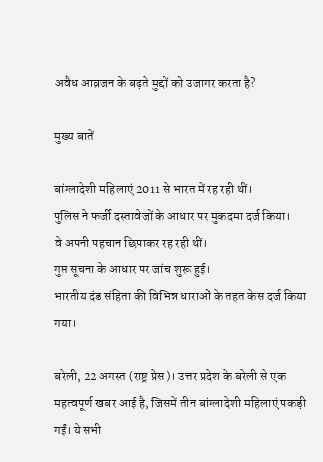अवैध आव्रजन के बढ़ते मुद्दों को उजागर करता है?

मुख्य बातें

बांग्लादेशी महिलाएं 2011 से भारत में रह रही थीं।
पुलिस ने फर्जी दस्तावेजों के आधार पर मुकदमा दर्ज किया।
वे अपनी पहचान छिपाकर रह रही थीं।
गुप्त सूचना के आधार पर जांच शुरू हुई।
भारतीय दंड संहिता की विभिन्न धाराओं के तहत केस दर्ज किया गया।

बरेली, 22 अगस्त (राष्ट्र प्रेस)। उत्तर प्रदेश के बरेली से एक महत्वपूर्ण खबर आई है, जिसमें तीन बांग्लादेशी महिलाएं पकड़ी गईं। ये सभी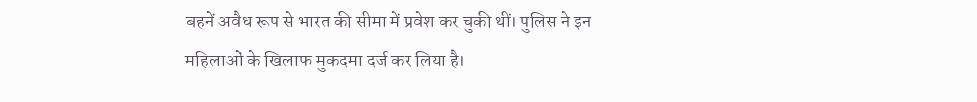बहनें अवैध रूप से भारत की सीमा में प्रवेश कर चुकी थीं। पुलिस ने इन महिलाओं के खिलाफ मुकदमा दर्ज कर लिया है।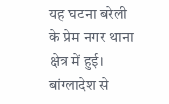यह घटना बरेली के प्रेम नगर थाना क्षेत्र में हुई। बांग्लादेश से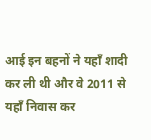आई इन बहनों ने यहाँ शादी कर ली थी और वे 2011 से यहाँ निवास कर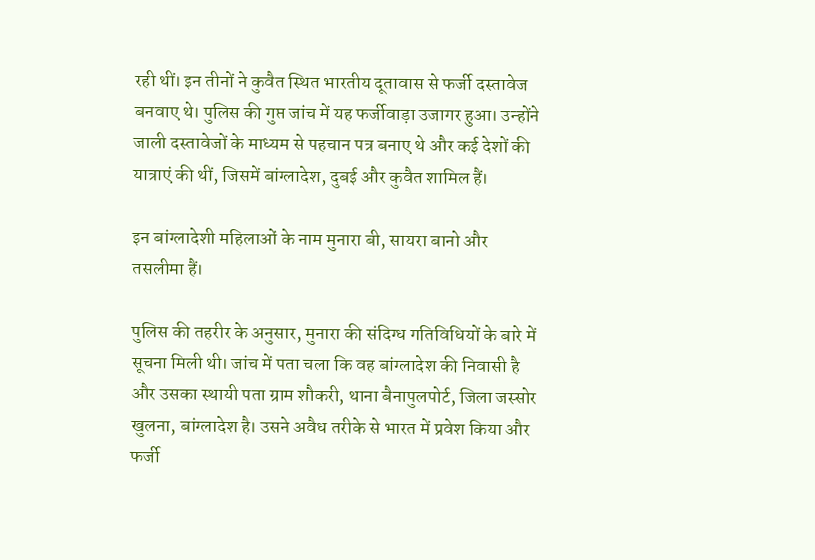रही थीं। इन तीनों ने कुवैत स्थित भारतीय दूतावास से फर्जी दस्तावेज बनवाए थे। पुलिस की गुप्त जांच में यह फर्जीवाड़ा उजागर हुआ। उन्होंने जाली दस्तावेजों के माध्यम से पहचान पत्र बनाए थे और कई देशों की यात्राएं की थीं, जिसमें बांग्लादेश, दुबई और कुवैत शामिल हैं।

इन बांग्लादेशी महिलाओं के नाम मुनारा बी, सायरा बानो और तसलीमा हैं।

पुलिस की तहरीर के अनुसार, मुनारा की संदिग्ध गतिविधियों के बारे में सूचना मिली थी। जांच में पता चला कि वह बांग्लादेश की निवासी है और उसका स्थायी पता ग्राम शौकरी, थाना बैनापुलपोर्ट, जिला जस्सोर खुलना, बांग्लादेश है। उसने अवैध तरीके से भारत में प्रवेश किया और फर्जी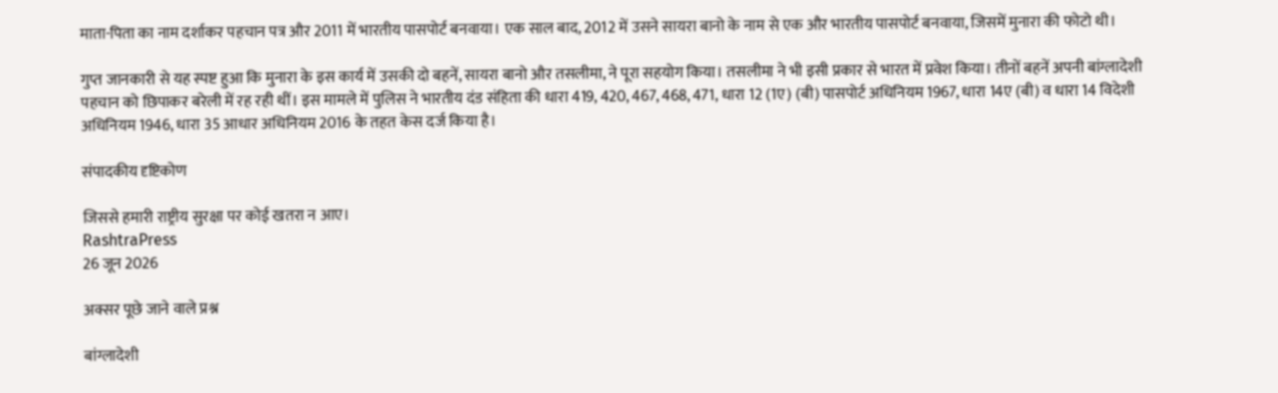माता-पिता का नाम दर्शाकर पहचान पत्र और 2011 में भारतीय पासपोर्ट बनवाया। एक साल बाद, 2012 में उसने सायरा बानो के नाम से एक और भारतीय पासपोर्ट बनवाया, जिसमें मुनारा की फोटो थी।

गुप्त जानकारी से यह स्पष्ट हुआ कि मुनारा के इस कार्य में उसकी दो बहनें, सायरा बानो और तसलीमा, ने पूरा सहयोग किया। तसलीमा ने भी इसी प्रकार से भारत में प्रवेश किया। तीनों बहनें अपनी बांग्लादेशी पहचान को छिपाकर बरेली में रह रही थीं। इस मामले में पुलिस ने भारतीय दंड संहिता की धारा 419, 420, 467, 468, 471, धारा 12 (1ए) (बी) पासपोर्ट अधिनियम 1967, धारा 14ए (बी) व धारा 14 विदेशी अधिनियम 1946, धारा 35 आधार अधिनियम 2016 के तहत केस दर्ज किया है।

संपादकीय दृष्टिकोण

जिससे हमारी राष्ट्रीय सुरक्षा पर कोई खतरा न आए।
RashtraPress
26 जून 2026

अक्सर पूछे जाने वाले प्रश्न

बांग्लादेशी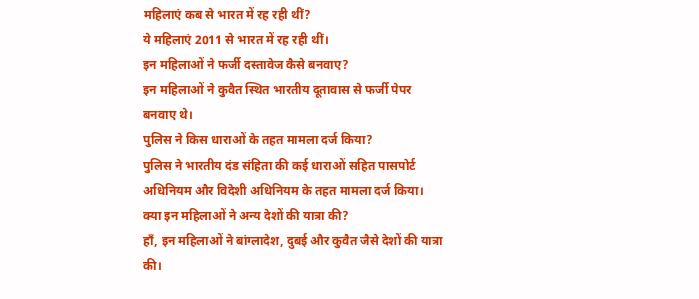महिलाएं कब से भारत में रह रही थीं?
ये महिलाएं 2011 से भारत में रह रही थीं।
इन महिलाओं ने फर्जी दस्तावेज कैसे बनवाए?
इन महिलाओं ने कुवैत स्थित भारतीय दूतावास से फर्जी पेपर बनवाए थे।
पुलिस ने किस धाराओं के तहत मामला दर्ज किया?
पुलिस ने भारतीय दंड संहिता की कई धाराओं सहित पासपोर्ट अधिनियम और विदेशी अधिनियम के तहत मामला दर्ज किया।
क्या इन महिलाओं ने अन्य देशों की यात्रा की?
हाँ, इन महिलाओं ने बांग्लादेश, दुबई और कुवैत जैसे देशों की यात्रा की।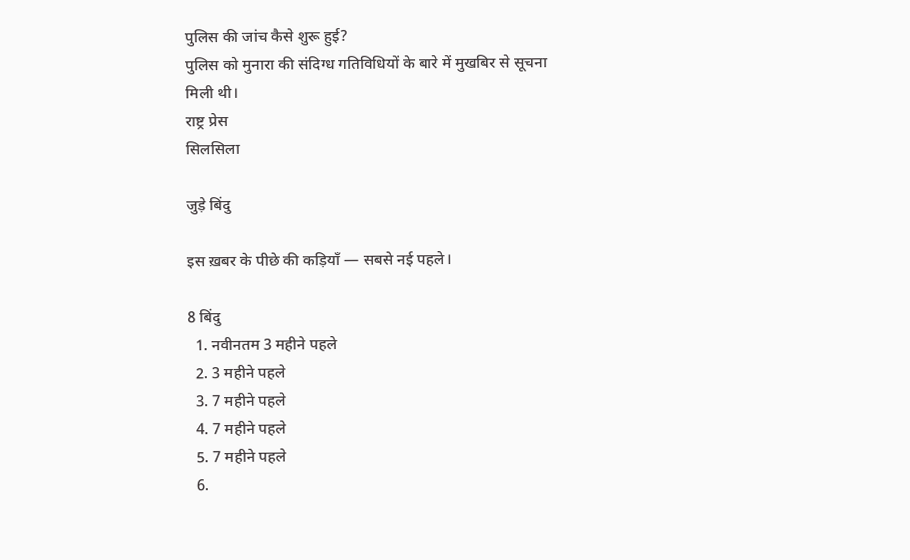पुलिस की जांच कैसे शुरू हुई?
पुलिस को मुनारा की संदिग्ध गतिविधियों के बारे में मुखबिर से सूचना मिली थी।
राष्ट्र प्रेस
सिलसिला

जुड़े बिंदु

इस ख़बर के पीछे की कड़ियाँ — सबसे नई पहले।

8 बिंदु
  1. नवीनतम 3 महीने पहले
  2. 3 महीने पहले
  3. 7 महीने पहले
  4. 7 महीने पहले
  5. 7 महीने पहले
  6.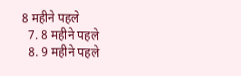8 महीने पहले
  7. 8 महीने पहले
  8. 9 महीने पहले